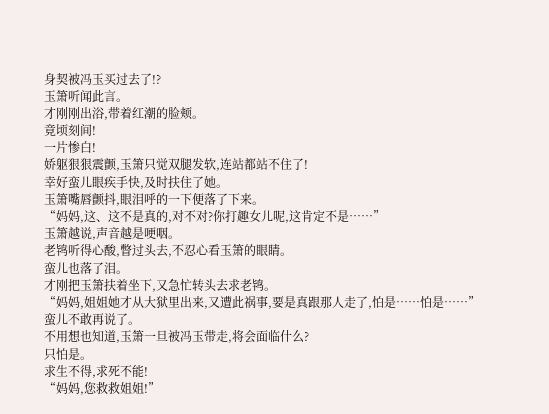身契被冯玉买过去了!?
玉箫听闻此言。
才刚刚出浴,带着红潮的脸颊。
竟顷刻间!
一片惨白!
娇躯狠狠震颤,玉箫只觉双腿发软,连站都站不住了!
幸好蛮儿眼疾手快,及时扶住了她。
玉箫嘴唇颤抖,眼泪呼的一下便落了下来。
“妈妈,这、这不是真的,对不对?你打趣女儿呢,这肯定不是……”
玉箫越说,声音越是哽咽。
老鸨听得心酸,瞥过头去,不忍心看玉箫的眼睛。
蛮儿也落了泪。
才刚把玉箫扶着坐下,又急忙转头去求老鸨。
“妈妈,姐姐她才从大狱里出来,又遭此祸事,要是真跟那人走了,怕是……怕是……”
蛮儿不敢再说了。
不用想也知道,玉箫一旦被冯玉带走,将会面临什么?
只怕是。
求生不得,求死不能!
“妈妈,您救救姐姐!”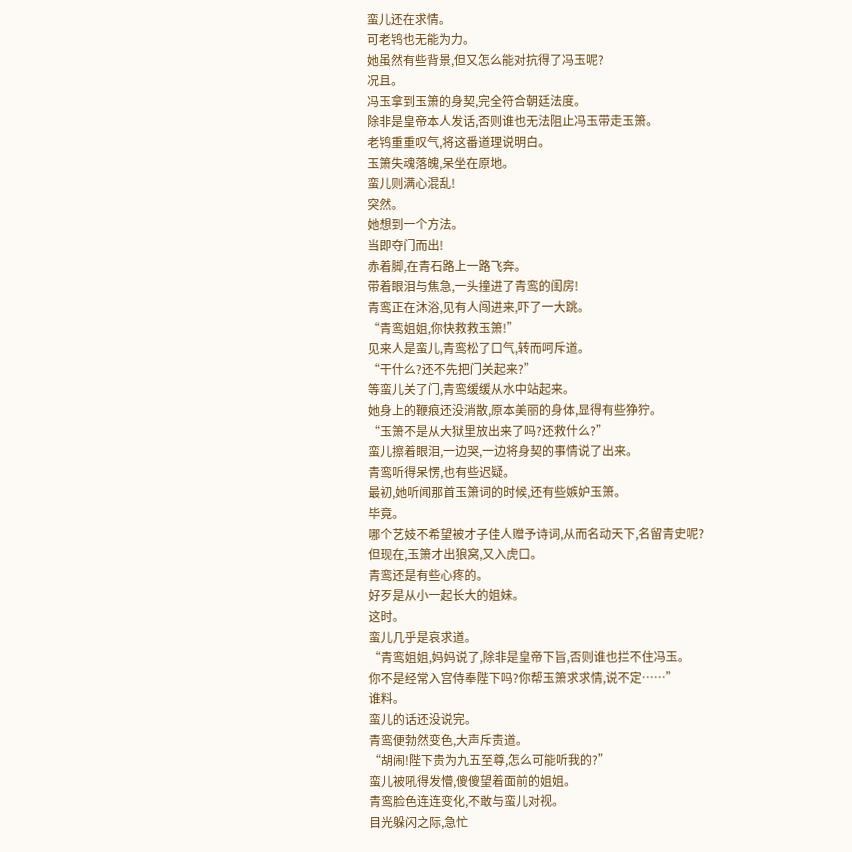蛮儿还在求情。
可老鸨也无能为力。
她虽然有些背景,但又怎么能对抗得了冯玉呢?
况且。
冯玉拿到玉箫的身契,完全符合朝廷法度。
除非是皇帝本人发话,否则谁也无法阻止冯玉带走玉箫。
老鸨重重叹气,将这番道理说明白。
玉箫失魂落魄,呆坐在原地。
蛮儿则满心混乱!
突然。
她想到一个方法。
当即夺门而出!
赤着脚,在青石路上一路飞奔。
带着眼泪与焦急,一头撞进了青鸾的闺房!
青鸾正在沐浴,见有人闯进来,吓了一大跳。
“青鸾姐姐,你快救救玉箫!”
见来人是蛮儿,青鸾松了口气,转而呵斥道。
“干什么?还不先把门关起来?”
等蛮儿关了门,青鸾缓缓从水中站起来。
她身上的鞭痕还没消散,原本美丽的身体,显得有些狰狞。
“玉箫不是从大狱里放出来了吗?还救什么?”
蛮儿擦着眼泪,一边哭,一边将身契的事情说了出来。
青鸾听得呆愣,也有些迟疑。
最初,她听闻那首玉箫词的时候,还有些嫉妒玉箫。
毕竟。
哪个艺妓不希望被才子佳人赠予诗词,从而名动天下,名留青史呢?
但现在,玉箫才出狼窝,又入虎口。
青鸾还是有些心疼的。
好歹是从小一起长大的姐妹。
这时。
蛮儿几乎是哀求道。
“青鸾姐姐,妈妈说了,除非是皇帝下旨,否则谁也拦不住冯玉。
你不是经常入宫侍奉陛下吗?你帮玉箫求求情,说不定……”
谁料。
蛮儿的话还没说完。
青鸾便勃然变色,大声斥责道。
“胡闹!陛下贵为九五至尊,怎么可能听我的?”
蛮儿被吼得发懵,傻傻望着面前的姐姐。
青鸾脸色连连变化,不敢与蛮儿对视。
目光躲闪之际,急忙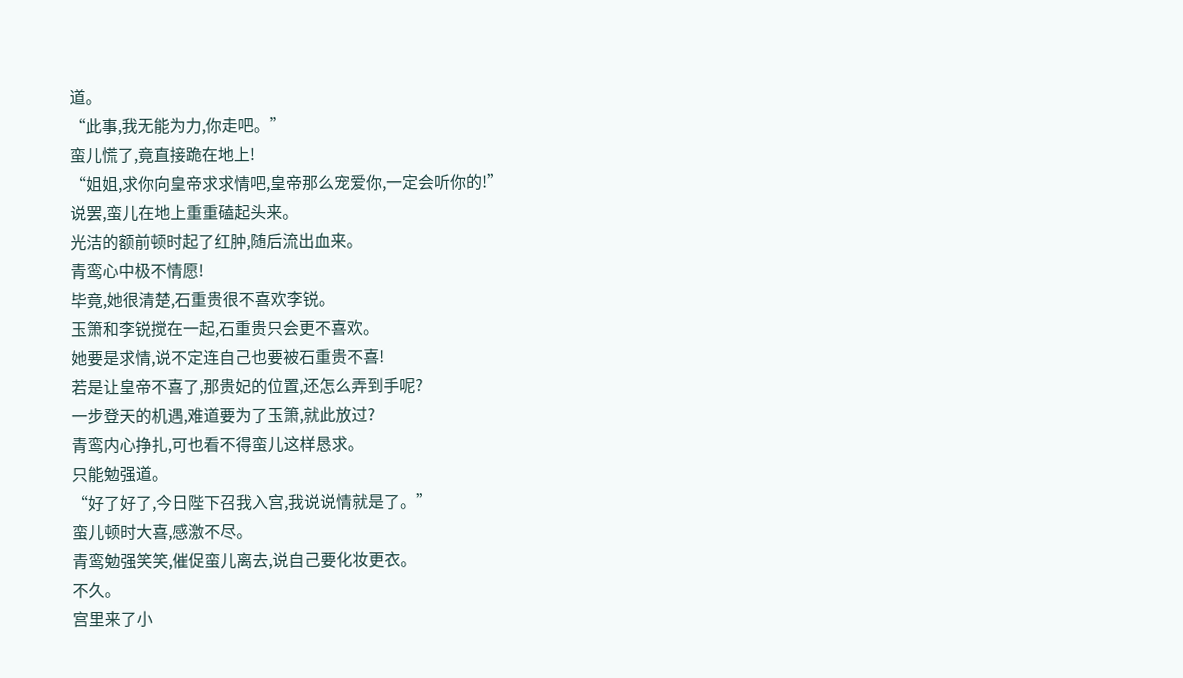道。
“此事,我无能为力,你走吧。”
蛮儿慌了,竟直接跪在地上!
“姐姐,求你向皇帝求求情吧,皇帝那么宠爱你,一定会听你的!”
说罢,蛮儿在地上重重磕起头来。
光洁的额前顿时起了红肿,随后流出血来。
青鸾心中极不情愿!
毕竟,她很清楚,石重贵很不喜欢李锐。
玉箫和李锐搅在一起,石重贵只会更不喜欢。
她要是求情,说不定连自己也要被石重贵不喜!
若是让皇帝不喜了,那贵妃的位置,还怎么弄到手呢?
一步登天的机遇,难道要为了玉箫,就此放过?
青鸾内心挣扎,可也看不得蛮儿这样恳求。
只能勉强道。
“好了好了,今日陛下召我入宫,我说说情就是了。”
蛮儿顿时大喜,感激不尽。
青鸾勉强笑笑,催促蛮儿离去,说自己要化妆更衣。
不久。
宫里来了小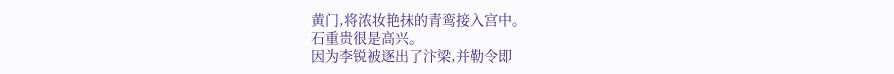黄门,将浓妆艳抹的青鸾接入宫中。
石重贵很是高兴。
因为李锐被逐出了汴梁,并勒令即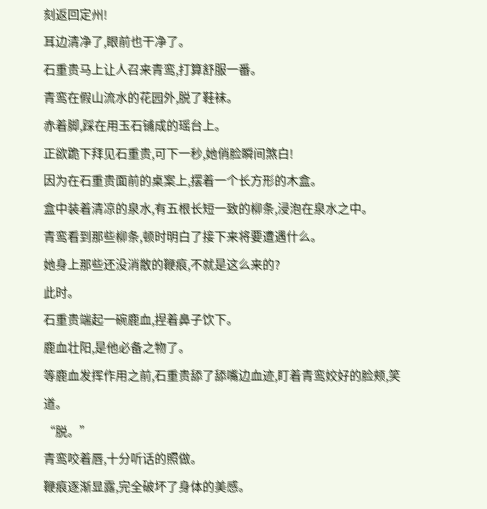刻返回定州!
耳边清净了,眼前也干净了。
石重贵马上让人召来青鸾,打算舒服一番。
青鸾在假山流水的花园外,脱了鞋袜。
赤着脚,踩在用玉石铺成的瑶台上。
正欲跪下拜见石重贵,可下一秒,她俏脸瞬间煞白!
因为在石重贵面前的桌案上,摆着一个长方形的木盒。
盒中装着清凉的泉水,有五根长短一致的柳条,浸泡在泉水之中。
青鸾看到那些柳条,顿时明白了接下来将要遭遇什么。
她身上那些还没消散的鞭痕,不就是这么来的?
此时。
石重贵端起一碗鹿血,捏着鼻子饮下。
鹿血壮阳,是他必备之物了。
等鹿血发挥作用之前,石重贵舔了舔嘴边血迹,盯着青鸾姣好的脸颊,笑道。
“脱。”
青鸾咬着唇,十分听话的照做。
鞭痕逐渐显露,完全破坏了身体的美感。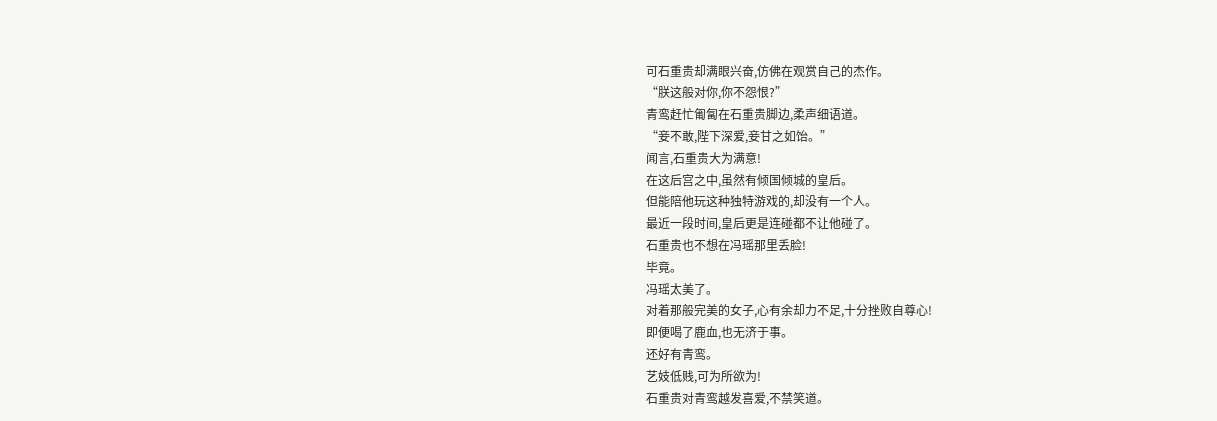可石重贵却满眼兴奋,仿佛在观赏自己的杰作。
“朕这般对你,你不怨恨?”
青鸾赶忙匍匐在石重贵脚边,柔声细语道。
“妾不敢,陛下深爱,妾甘之如饴。”
闻言,石重贵大为满意!
在这后宫之中,虽然有倾国倾城的皇后。
但能陪他玩这种独特游戏的,却没有一个人。
最近一段时间,皇后更是连碰都不让他碰了。
石重贵也不想在冯瑶那里丢脸!
毕竟。
冯瑶太美了。
对着那般完美的女子,心有余却力不足,十分挫败自尊心!
即便喝了鹿血,也无济于事。
还好有青鸾。
艺妓低贱,可为所欲为!
石重贵对青鸾越发喜爱,不禁笑道。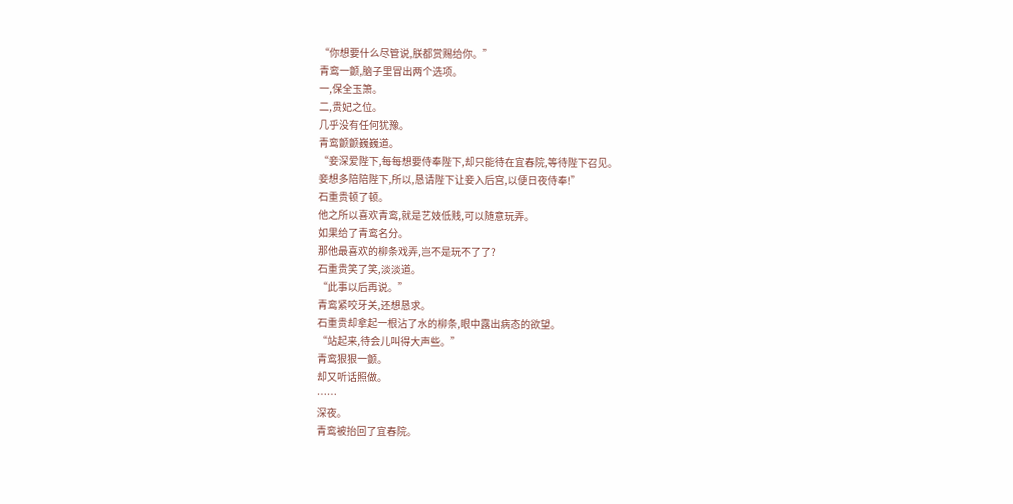“你想要什么尽管说,朕都赏赐给你。”
青鸾一颤,脑子里冒出两个选项。
一,保全玉箫。
二,贵妃之位。
几乎没有任何犹豫。
青鸾颤颤巍巍道。
“妾深爱陛下,每每想要侍奉陛下,却只能待在宜春院,等待陛下召见。
妾想多陪陪陛下,所以,恳请陛下让妾入后宫,以便日夜侍奉!”
石重贵顿了顿。
他之所以喜欢青鸾,就是艺妓低贱,可以随意玩弄。
如果给了青鸾名分。
那他最喜欢的柳条戏弄,岂不是玩不了了?
石重贵笑了笑,淡淡道。
“此事以后再说。”
青鸾紧咬牙关,还想恳求。
石重贵却拿起一根沾了水的柳条,眼中露出病态的欲望。
“站起来,待会儿叫得大声些。”
青鸾狠狠一颤。
却又听话照做。
……
深夜。
青鸾被抬回了宜春院。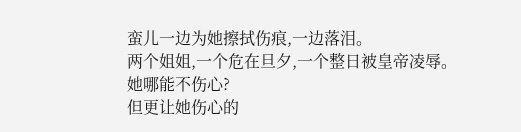蛮儿一边为她擦拭伤痕,一边落泪。
两个姐姐,一个危在旦夕,一个整日被皇帝凌辱。
她哪能不伤心?
但更让她伤心的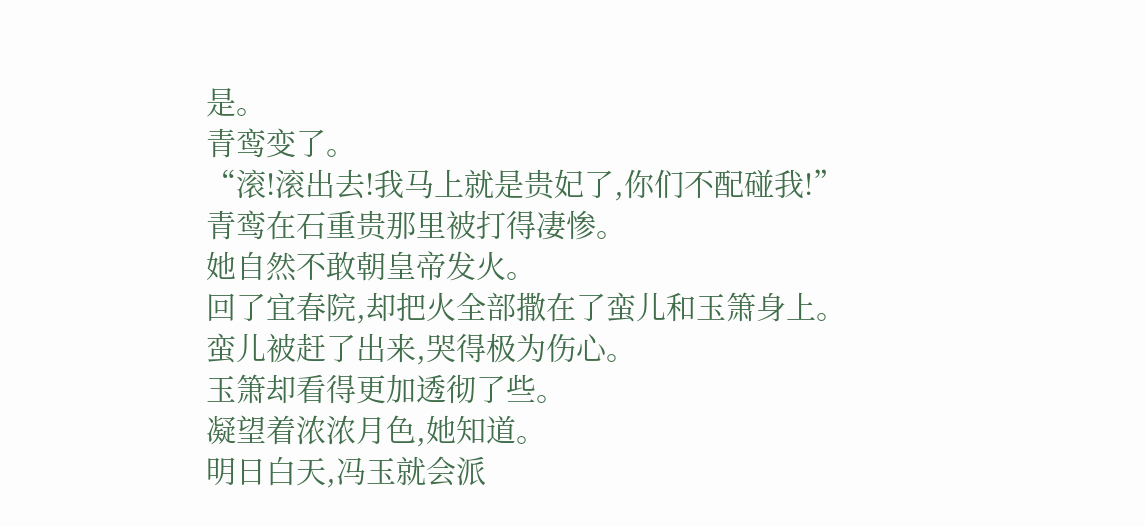是。
青鸾变了。
“滚!滚出去!我马上就是贵妃了,你们不配碰我!”
青鸾在石重贵那里被打得凄惨。
她自然不敢朝皇帝发火。
回了宜春院,却把火全部撒在了蛮儿和玉箫身上。
蛮儿被赶了出来,哭得极为伤心。
玉箫却看得更加透彻了些。
凝望着浓浓月色,她知道。
明日白天,冯玉就会派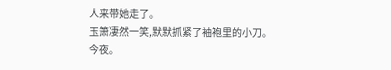人来带她走了。
玉箫凄然一笑,默默抓紧了袖袍里的小刀。
今夜。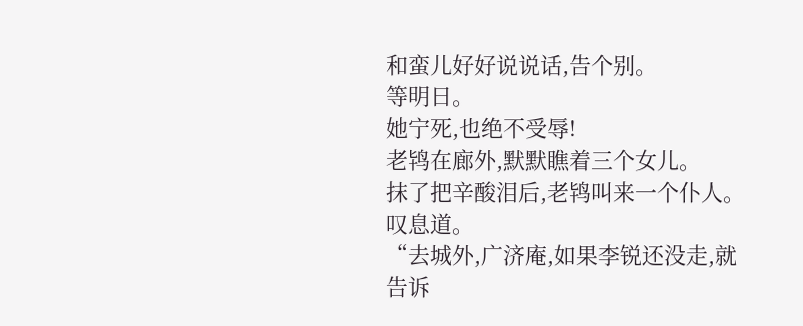和蛮儿好好说说话,告个别。
等明日。
她宁死,也绝不受辱!
老鸨在廊外,默默瞧着三个女儿。
抹了把辛酸泪后,老鸨叫来一个仆人。
叹息道。
“去城外,广济庵,如果李锐还没走,就告诉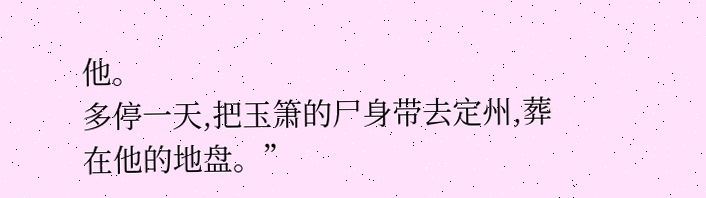他。
多停一天,把玉箫的尸身带去定州,葬在他的地盘。”